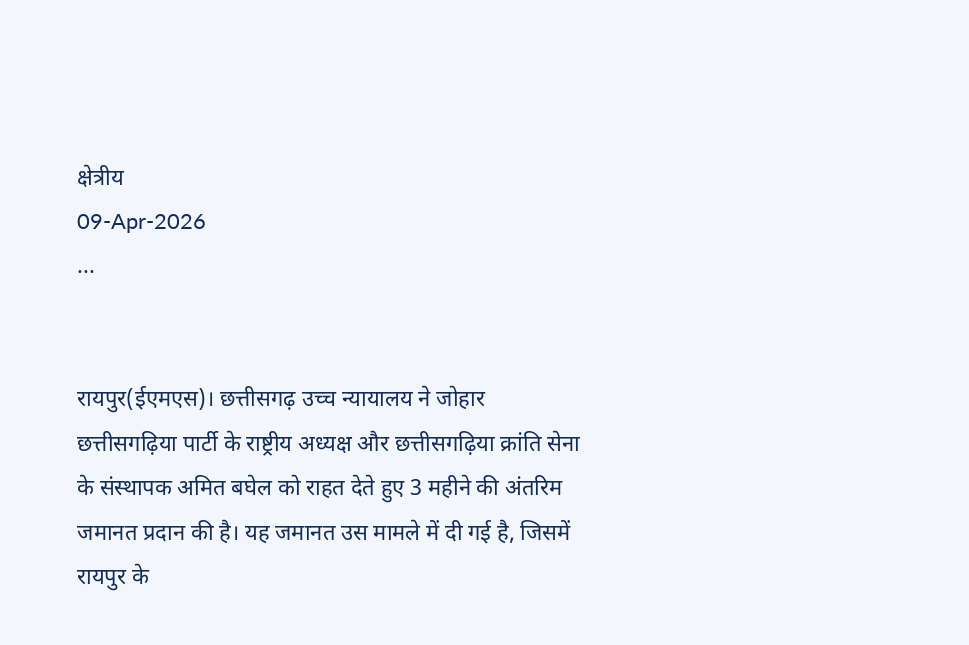क्षेत्रीय
09-Apr-2026
...


रायपुर(ईएमएस)। छत्तीसगढ़ उच्च न्यायालय ने जोहार छत्तीसगढ़िया पार्टी के राष्ट्रीय अध्यक्ष और छत्तीसगढ़िया क्रांति सेना के संस्थापक अमित बघेल को राहत देते हुए 3 महीने की अंतरिम जमानत प्रदान की है। यह जमानत उस मामले में दी गई है, जिसमें रायपुर के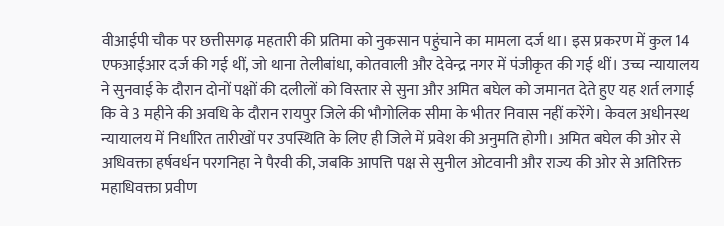वीआईपी चौक पर छत्तीसगढ़ महतारी की प्रतिमा को नुकसान पहुंचाने का मामला दर्ज था। इस प्रकरण में कुल 14 एफआईआर दर्ज की गई थीं, जो थाना तेलीबांधा, कोतवाली और देवेन्द्र नगर में पंजीकृत की गई थीं। उच्च न्यायालय ने सुनवाई के दौरान दोनों पक्षों की दलीलों को विस्तार से सुना और अमित बघेल को जमानत देते हुए यह शर्त लगाई कि वे 3 महीने की अवधि के दौरान रायपुर जिले की भौगोलिक सीमा के भीतर निवास नहीं करेंगे। केवल अधीनस्थ न्यायालय में निर्धारित तारीखों पर उपस्थिति के लिए ही जिले में प्रवेश की अनुमति होगी। अमित बघेल की ओर से अधिवक्ता हर्षवर्धन परगनिहा ने पैरवी की, जबकि आपत्ति पक्ष से सुनील ओटवानी और राज्य की ओर से अतिरिक्त महाधिवक्ता प्रवीण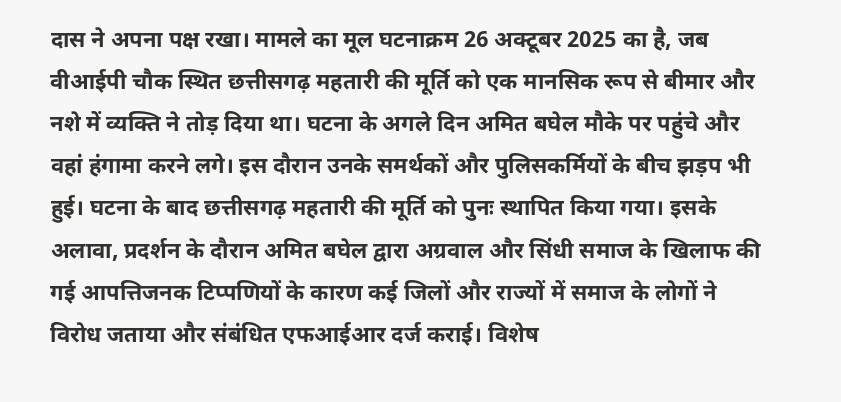दास ने अपना पक्ष रखा। मामले का मूल घटनाक्रम 26 अक्टूबर 2025 का है, जब वीआईपी चौक स्थित छत्तीसगढ़ महतारी की मूर्ति को एक मानसिक रूप से बीमार और नशे में व्यक्ति ने तोड़ दिया था। घटना के अगले दिन अमित बघेल मौके पर पहुंचे और वहां हंगामा करने लगे। इस दौरान उनके समर्थकों और पुलिसकर्मियों के बीच झड़प भी हुई। घटना के बाद छत्तीसगढ़ महतारी की मूर्ति को पुनः स्थापित किया गया। इसके अलावा, प्रदर्शन के दौरान अमित बघेल द्वारा अग्रवाल और सिंधी समाज के खिलाफ की गई आपत्तिजनक टिप्पणियों के कारण कई जिलों और राज्यों में समाज के लोगों ने विरोध जताया और संबंधित एफआईआर दर्ज कराई। विशेष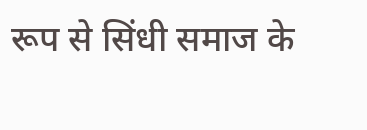रूप से सिंधी समाज के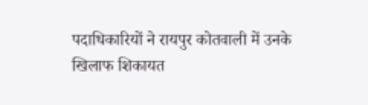पदाधिकारियों ने रायपुर कोतवाली में उनके खिलाफ शिकायत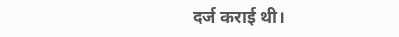दर्ज कराई थी।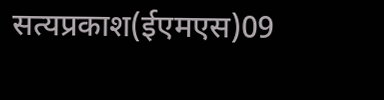सत्यप्रकाश(ईएमएस)09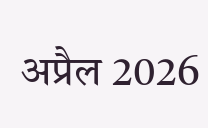अप्रैल 2026